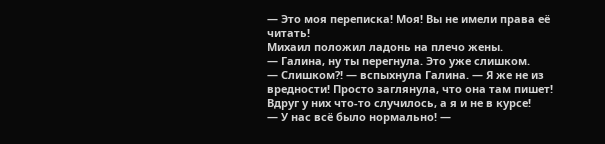— Это моя переписка! Моя! Вы не имели права её читать!
Михаил положил ладонь на плечо жены.
— Галина, ну ты перегнула. Это уже слишком.
— Слишком?! — вспыхнула Галина. — Я же не из вредности! Просто заглянула, что она там пишет! Вдруг у них что-то случилось, а я и не в курсе!
— У нас всё было нормально! —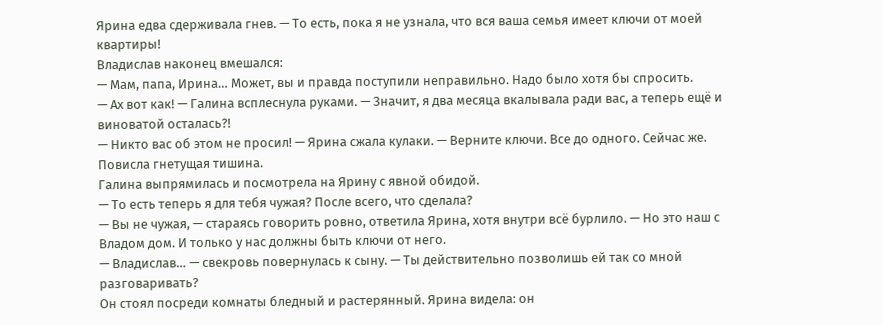Ярина едва сдерживала гнев. — То есть, пока я не узнала, что вся ваша семья имеет ключи от моей квартиры!
Владислав наконец вмешался:
— Мам, папа, Ирина… Может, вы и правда поступили неправильно. Надо было хотя бы спросить.
— Ах вот как! — Галина всплеснула руками. — Значит, я два месяца вкалывала ради вас, а теперь ещё и виноватой осталась?!
— Никто вас об этом не просил! — Ярина сжала кулаки. — Верните ключи. Все до одного. Сейчас же.
Повисла гнетущая тишина.
Галина выпрямилась и посмотрела на Ярину с явной обидой.
— То есть теперь я для тебя чужая? После всего, что сделала?
— Вы не чужая, — стараясь говорить ровно, ответила Ярина, хотя внутри всё бурлило. — Но это наш с Владом дом. И только у нас должны быть ключи от него.
— Владислав… — свекровь повернулась к сыну. — Ты действительно позволишь ей так со мной разговаривать?
Он стоял посреди комнаты бледный и растерянный. Ярина видела: он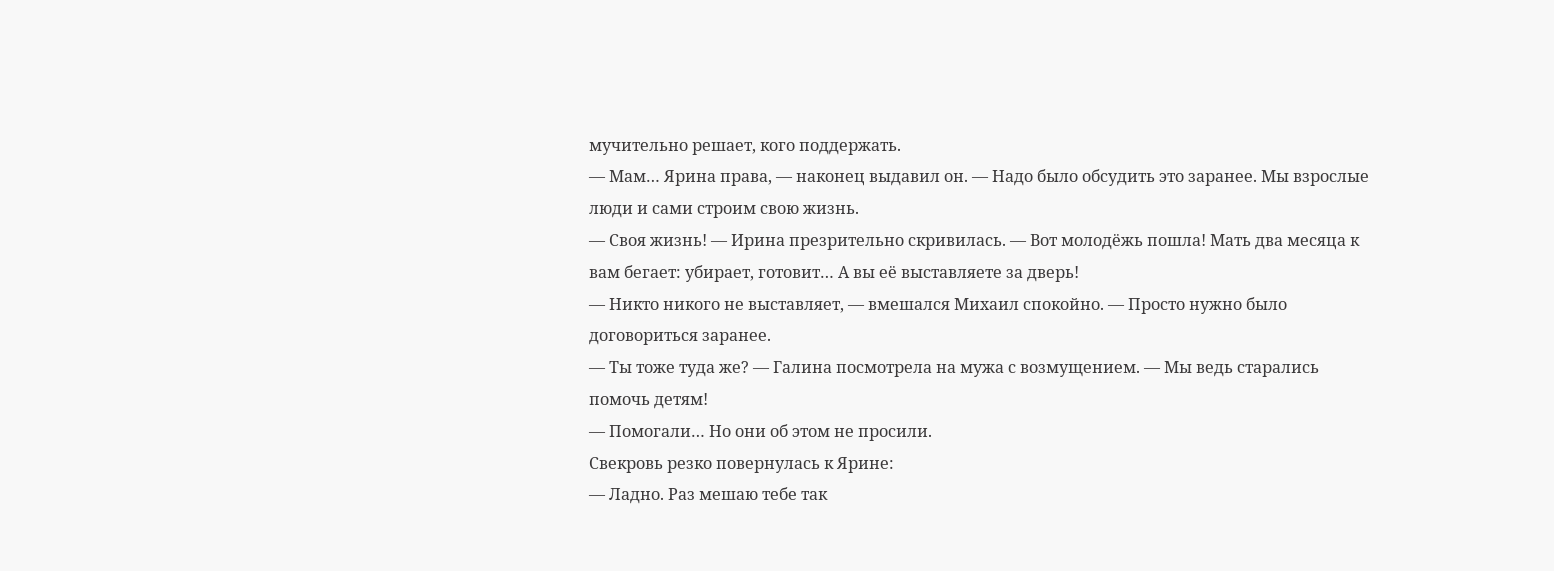мучительно решает, кого поддержать.
— Мам… Ярина права, — наконец выдавил он. — Надо было обсудить это заранее. Мы взрослые люди и сами строим свою жизнь.
— Своя жизнь! — Ирина презрительно скривилась. — Вот молодёжь пошла! Мать два месяца к вам бегает: убирает, готовит… А вы её выставляете за дверь!
— Никто никого не выставляет, — вмешался Михаил спокойно. — Просто нужно было договориться заранее.
— Ты тоже туда же? — Галина посмотрела на мужа с возмущением. — Мы ведь старались помочь детям!
— Помогали… Но они об этом не просили.
Свекровь резко повернулась к Ярине:
— Ладно. Раз мешаю тебе так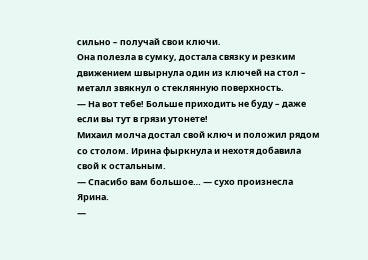сильно – получай свои ключи.
Она полезла в сумку, достала связку и резким движением швырнула один из ключей на стол – металл звякнул о стеклянную поверхность.
— На вот тебе! Больше приходить не буду – даже если вы тут в грязи утонете!
Михаил молча достал свой ключ и положил рядом со столом. Ирина фыркнула и нехотя добавила свой к остальным.
— Спасибо вам большое… — сухо произнесла Ярина.
—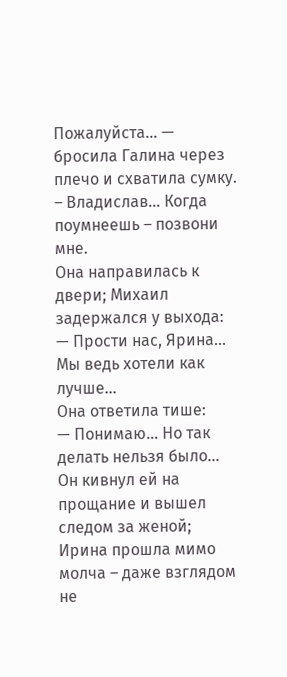Пожалуйста… — бросила Галина через плечо и схватила сумку. – Владислав… Когда поумнеешь – позвони мне.
Она направилась к двери; Михаил задержался у выхода:
— Прости нас, Ярина… Мы ведь хотели как лучше…
Она ответила тише:
— Понимаю… Но так делать нельзя было…
Он кивнул ей на прощание и вышел следом за женой; Ирина прошла мимо молча – даже взглядом не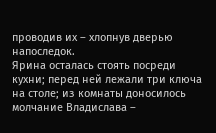проводив их – хлопнув дверью напоследок.
Ярина осталась стоять посреди кухни; перед ней лежали три ключа на столе; из комнаты доносилось молчание Владислава –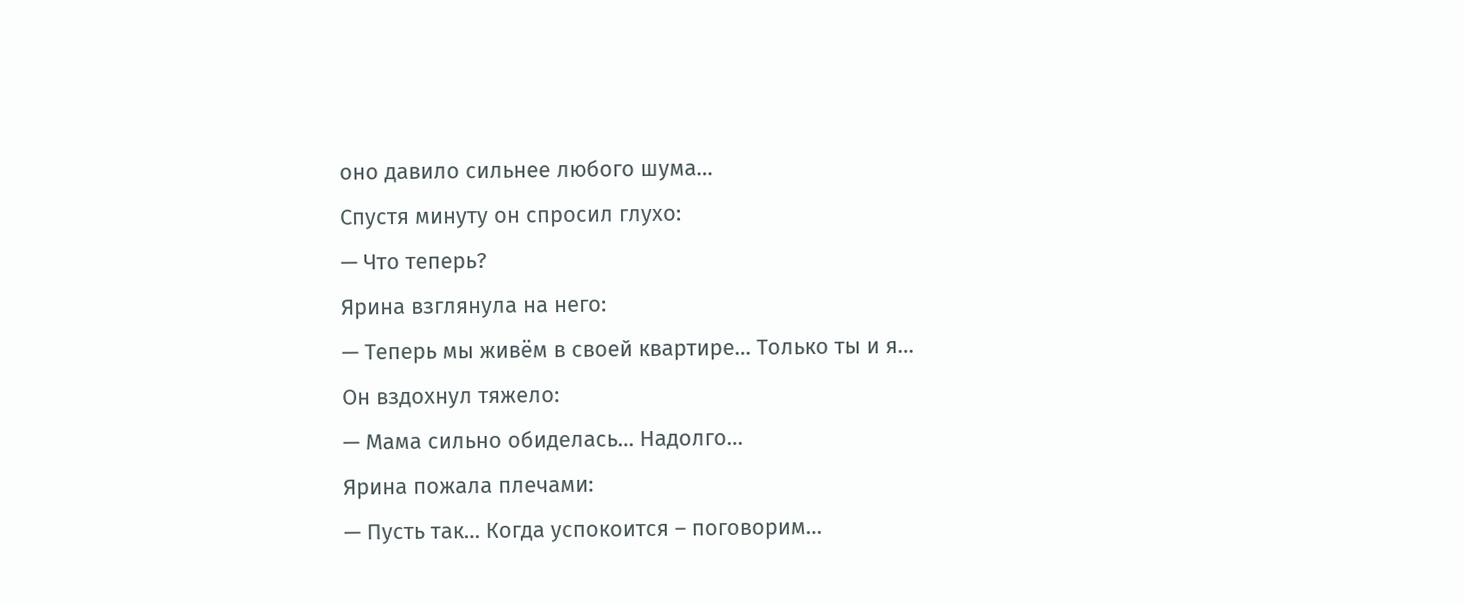оно давило сильнее любого шума…
Спустя минуту он спросил глухо:
— Что теперь?
Ярина взглянула на него:
— Теперь мы живём в своей квартире… Только ты и я…
Он вздохнул тяжело:
— Мама сильно обиделась… Надолго…
Ярина пожала плечами:
— Пусть так… Когда успокоится – поговорим…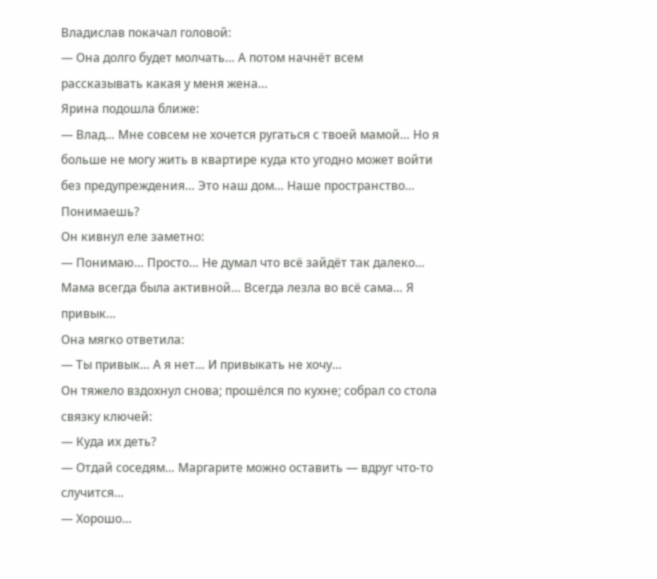Владислав покачал головой:
— Она долго будет молчать… А потом начнёт всем рассказывать какая у меня жена…
Ярина подошла ближе:
— Влад… Мне совсем не хочется ругаться с твоей мамой… Но я больше не могу жить в квартире куда кто угодно может войти без предупреждения… Это наш дом… Наше пространство… Понимаешь?
Он кивнул еле заметно:
— Понимаю… Просто… Не думал что всё зайдёт так далеко… Мама всегда была активной… Всегда лезла во всё сама… Я привык…
Она мягко ответила:
― Ты привык… А я нет… И привыкать не хочу…
Он тяжело вздохнул снова; прошёлся по кухне; собрал со стола связку ключей:
― Куда их деть?
― Отдай соседям… Маргарите можно оставить ― вдруг что-то случится…
― Хорошо…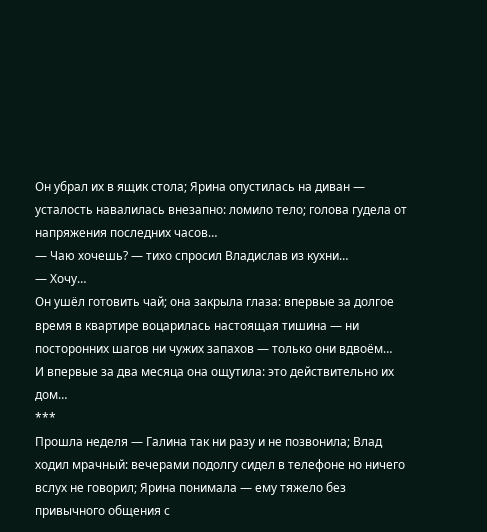Он убрал их в ящик стола; Ярина опустилась на диван ― усталость навалилась внезапно: ломило тело; голова гудела от напряжения последних часов…
― Чаю хочешь? ― тихо спросил Владислав из кухни…
― Хочу…
Он ушёл готовить чай; она закрыла глаза: впервые за долгое время в квартире воцарилась настоящая тишина ― ни посторонних шагов ни чужих запахов ― только они вдвоём…
И впервые за два месяца она ощутила: это действительно их дом…
***
Прошла неделя ― Галина так ни разу и не позвонила; Влад ходил мрачный: вечерами подолгу сидел в телефоне но ничего вслух не говорил; Ярина понимала ― ему тяжело без привычного общения с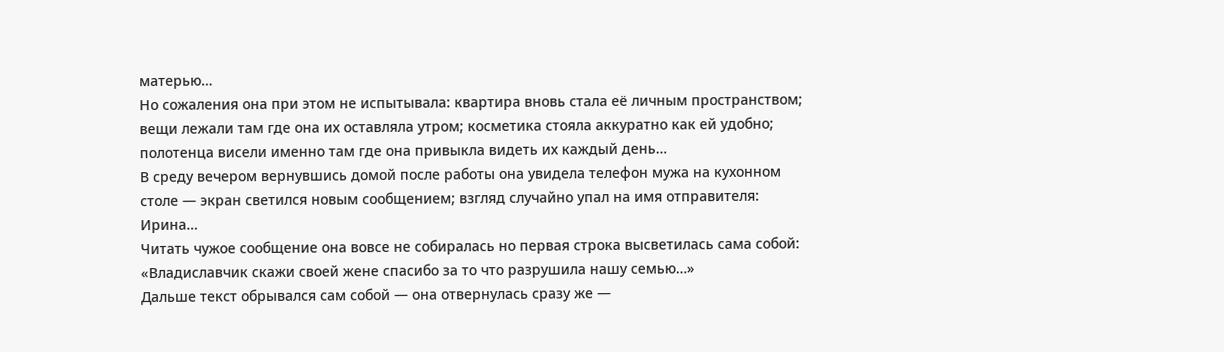матерью…
Но сожаления она при этом не испытывала: квартира вновь стала её личным пространством; вещи лежали там где она их оставляла утром; косметика стояла аккуратно как ей удобно; полотенца висели именно там где она привыкла видеть их каждый день…
В среду вечером вернувшись домой после работы она увидела телефон мужа на кухонном столе ― экран светился новым сообщением; взгляд случайно упал на имя отправителя: Ирина…
Читать чужое сообщение она вовсе не собиралась но первая строка высветилась сама собой: «Владиславчик скажи своей жене спасибо за то что разрушила нашу семью…»
Дальше текст обрывался сам собой ― она отвернулась сразу же ―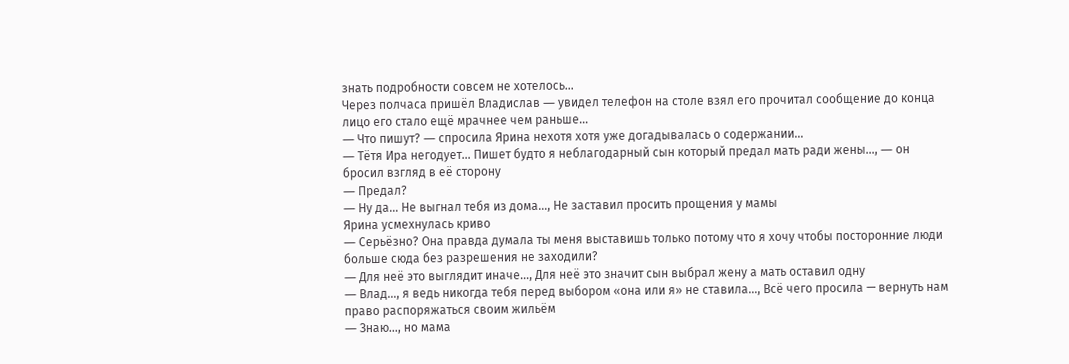знать подробности совсем не хотелось…
Через полчаса пришёл Владислав ― увидел телефон на столе взял его прочитал сообщение до конца лицо его стало ещё мрачнее чем раньше…
― Что пишут? ― спросила Ярина нехотя хотя уже догадывалась о содержании…
― Тётя Ира негодует… Пишет будто я неблагодарный сын который предал мать ради жены…, ― он бросил взгляд в её сторону
― Предал?
― Ну да… Не выгнал тебя из дома…, Не заставил просить прощения у мамы
Ярина усмехнулась криво
― Серьёзно? Она правда думала ты меня выставишь только потому что я хочу чтобы посторонние люди больше сюда без разрешения не заходили?
― Для неё это выглядит иначе…, Для неё это значит сын выбрал жену а мать оставил одну
― Влад…, я ведь никогда тебя перед выбором «она или я» не ставила…, Всё чего просила — вернуть нам право распоряжаться своим жильём
― Знаю…, но мама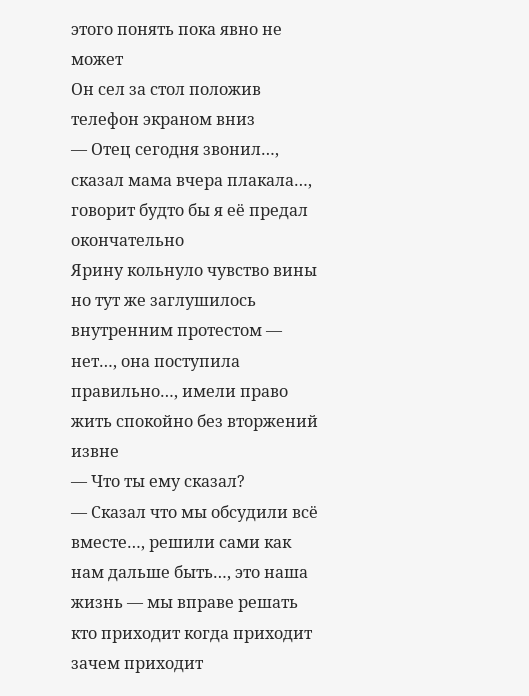этого понять пока явно не может
Он сел за стол положив телефон экраном вниз
― Отец сегодня звонил…, сказал мама вчера плакала…, говорит будто бы я её предал окончательно
Ярину кольнуло чувство вины но тут же заглушилось внутренним протестом — нет…, она поступила правильно…, имели право жить спокойно без вторжений извне
― Что ты ему сказал?
― Сказал что мы обсудили всё вместе…, решили сами как нам дальше быть…, это наша жизнь — мы вправе решать кто приходит когда приходит зачем приходит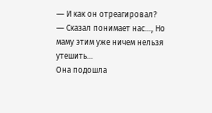― И как он отреагировал?
― Сказал понимает нас…, Но маму этим уже ничем нельзя утешить…
Она подошла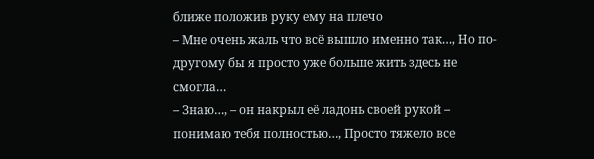ближе положив руку ему на плечо
– Мне очень жаль что всё вышло именно так…, Но по-другому бы я просто уже больше жить здесь не смогла…
– Знаю…, – он накрыл её ладонь своей рукой – понимаю тебя полностью…, Просто тяжело все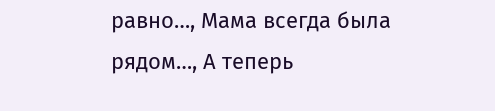равно…, Мама всегда была рядом…, А теперь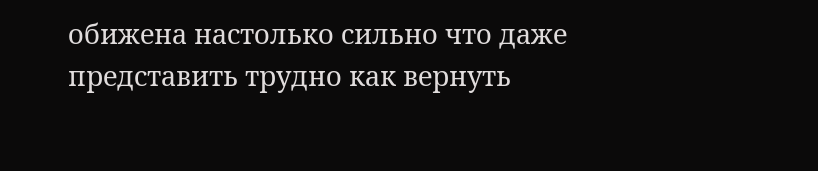обижена настолько сильно что даже представить трудно как вернуть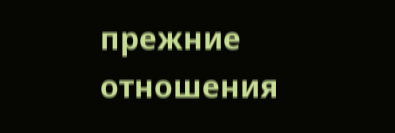прежние отношения